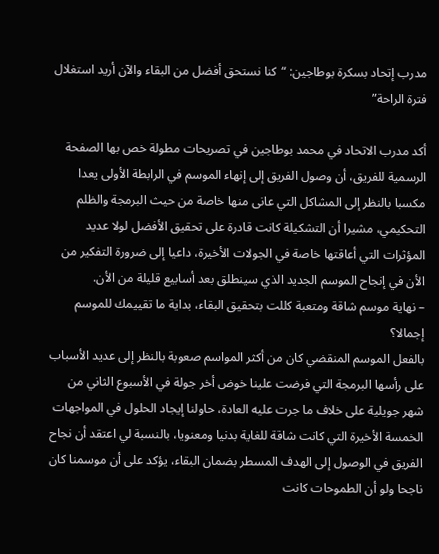مدرب إتحاد بسكرة بوطاجين: “كنا نستحق أفضل من البقاء والآن أريد استغلال فترة الراحة”

أكد مدرب الاتحاد في محمد بوطاجين في تصريحات مطولة خص بها الصفحة الرسمية للفريق، أن وصول الفريق إلى إنهاء الموسم في الرابطة الأولى يعدا مكسبا بالنظر إلى المشاكل التي عانى منها خاصة من حيث البرمجة والظلم التحكيمي، مشيرا أن التشكيلة كانت قادرة على تحقيق الأفضل لولا عديد المؤثرات التي أعاقتها خاصة في الجولات الأخيرة، داعيا إلى ضرورة التفكير من الأن في إنجاح الموسم الجديد الذي سينطلق بعد أسابيع قليلة من الأن.
– نهاية موسم شاقة ومتعبة كللت بتحقيق البقاء، بداية ما تقييمك للموسم إجمالا؟
بالفعل الموسم المنقضي كان من أكثر المواسم صعوبة بالنظر إلى عديد الأسباب على رأسها البرمجة التي فرضت علينا خوض أخر جولة في الأسبوع الثاني من شهر جويلية على خلاف ما جرت عليه العادة، حاولنا إيجاد الحلول في المواجهات الخمسة الأخيرة التي كانت شاقة للغاية بدنيا ومعنويا، بالنسبة لي اعتقد أن نجاح الفريق في الوصول إلى الهدف المسطر بضمان البقاء، يؤكد على أن موسمنا كان ناجحا ولو أن الطموحات كانت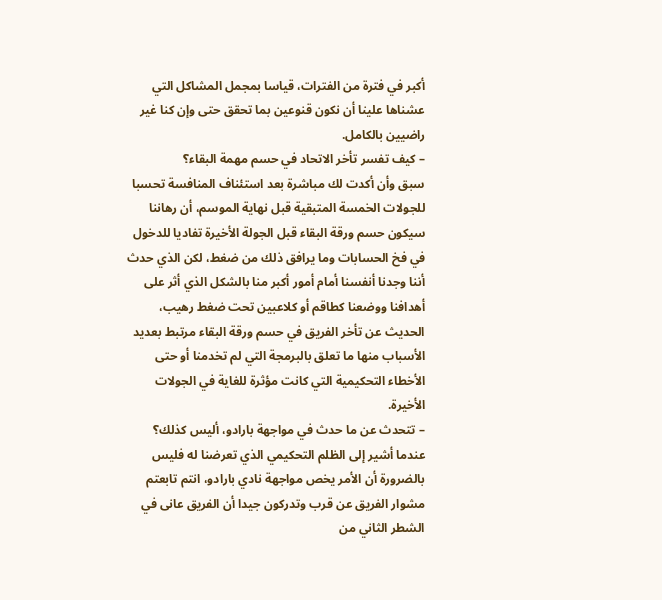أكبر في فترة من الفترات، قياسا بمجمل المشاكل التي عشناها علينا أن نكون قنوعين بما تحقق حتى وإن كنا غير راضيين بالكامل.
– كيف تفسر تأخر الاتحاد في حسم مهمة البقاء؟
سبق وأن أكدت لك مباشرة بعد استئناف المنافسة تحسبا للجولات الخمسة المتبقية قبل نهاية الموسم، أن رهاننا سيكون حسم ورقة البقاء قبل الجولة الأخيرة تفاديا للدخول في فخ الحسابات وما يرافق ذلك من ضغط، لكن الذي حدث أننا وجدنا أنفسنا أمام أمور أكبر منا بالشكل الذي أثر على أهدافنا ووضعنا كطاقم أو كلاعبين تحت ضغط رهيب، الحديث عن تأخر الفريق في حسم ورقة البقاء مرتبط بعديد الأسباب منها ما تعلق بالبرمجة التي لم تخدمنا أو حتى الأخطاء التحكيمية التي كانت مؤثرة للغاية في الجولات الأخيرة.
– تتحدث عن ما حدث في مواجهة بارادو، أليس كذلك؟
عندما أشير إلى الظلم التحكيمي الذي تعرضنا له فليس بالضرورة أن الأمر يخص مواجهة نادي بارادو، انتم تابعتم مشوار الفريق عن قرب وتدركون جيدا أن الفريق عانى في الشطر الثاني من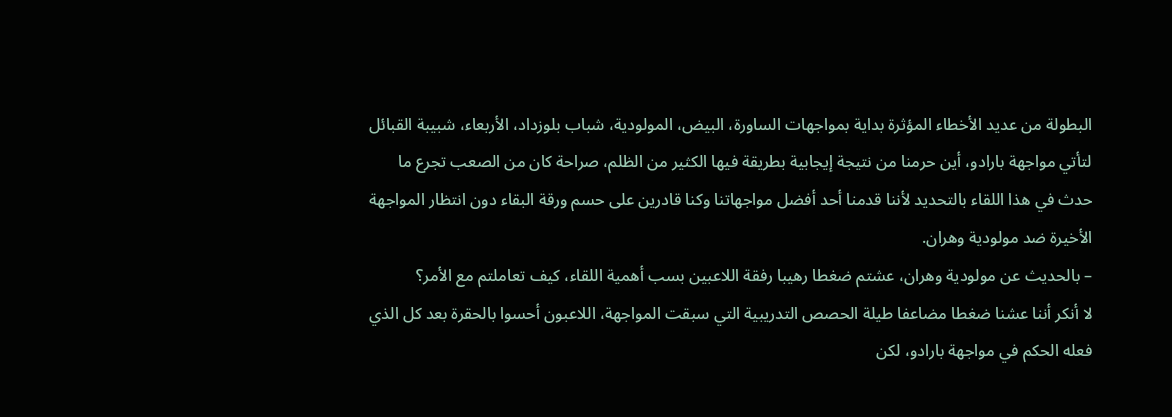البطولة من عديد الأخطاء المؤثرة بداية بمواجهات الساورة، البيض، المولودية، شباب بلوزداد، الأربعاء، شبيبة القبائل لتأتي مواجهة بارادو، أين حرمنا من نتيجة إيجابية بطريقة فيها الكثير من الظلم، صراحة كان من الصعب تجرع ما حدث في هذا اللقاء بالتحديد لأننا قدمنا أحد أفضل مواجهاتنا وكنا قادرين على حسم ورقة البقاء دون انتظار المواجهة الأخيرة ضد مولودية وهران.
– بالحديث عن مولودية وهران، عشتم ضغطا رهيبا رفقة اللاعبين بسب أهمية اللقاء، كيف تعاملتم مع الأمر؟
لا أنكر أننا عشنا ضغطا مضاعفا طيلة الحصص التدريبية التي سبقت المواجهة، اللاعبون أحسوا بالحقرة بعد كل الذي فعله الحكم في مواجهة بارادو، لكن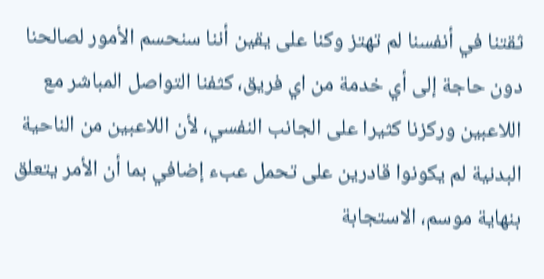ثقتنا في أنفسنا لم تهتز وكنا على يقين أننا سنحسم الأمور لصالحنا دون حاجة إلى أي خدمة من اي فريق، كثفنا التواصل المباشر مع اللاعبين وركزنا كثيرا على الجانب النفسي، لأن اللاعبين من الناحية البدنية لم يكونوا قادرين على تحمل عبء إضافي بما أن الأمر يتعلق بنهاية موسم، الاستجابة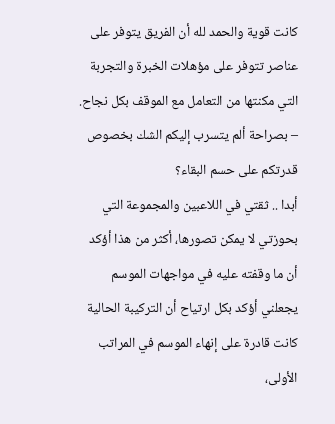كانت قوية والحمد لله أن الفريق يتوفر على عناصر تتوفر على مؤهلات الخبرة والتجربة التي مكنتها من التعامل مع الموقف بكل نجاح.
– بصراحة ألم يتسرب إليكم الشك بخصوص قدرتكم على حسم البقاء؟
أبدا .. ثقتي في اللاعبين والمجموعة التي بحوزتي لا يمكن تصورها، أكثر من هذا أؤكد أن ما وقفته عليه في مواجهات الموسم يجعلني أؤكد بكل ارتياح أن التركيبة الحالية كانت قادرة على إنهاء الموسم في المراتب الأولى،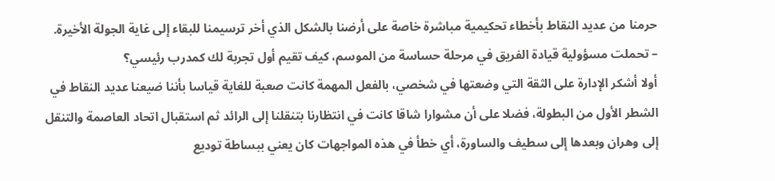حرمنا من عديد النقاط بأخطاء تحكيمية مباشرة خاصة على أرضنا بالشكل الذي أخر ترسيمنا للبقاء إلى غاية الجولة الأخيرة.
– تحملت مسؤولية قيادة الفريق في مرحلة حساسة من الموسم، كيف تقيم أول تجربة لك كمدرب رئيسي؟
أولا أشكر الإدارة على الثقة التي وضعتها في شخصي، بالفعل المهمة كانت صعبة للغاية قياسا بأننا ضيعنا عديد النقاط في الشطر الأول من البطولة، فضلا على أن مشوارا شاقا كانت في انتظارنا بتنقلنا إلى الرائد ثم استقبال اتحاد العاصمة والتنقل إلى وهران وبعدها إلى سطيف والساورة، أي خطأ في هذه المواجهات كان يعني ببساطة توديع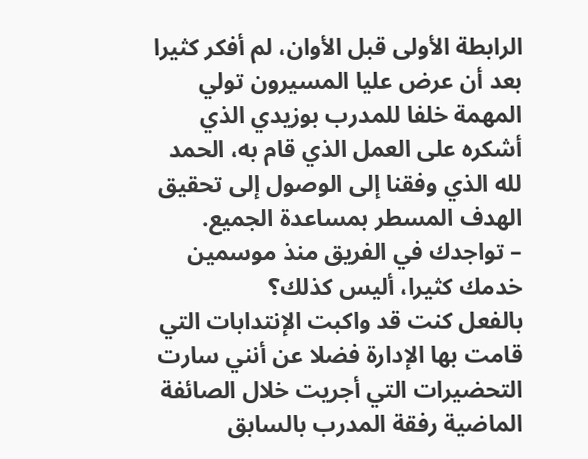الرابطة الأولى قبل الأوان، لم أفكر كثيرا بعد أن عرض عليا المسيرون تولي المهمة خلفا للمدرب بوزيدي الذي أشكره على العمل الذي قام به، الحمد لله الذي وفقنا إلى الوصول إلى تحقيق الهدف المسطر بمساعدة الجميع.
– تواجدك في الفريق منذ موسمين خدمك كثيرا، أليس كذلك؟
بالفعل كنت قد واكبت الإنتدابات التي قامت بها الإدارة فضلا عن أنني سارت التحضيرات التي أجريت خلال الصائفة الماضية رفقة المدرب بالسابق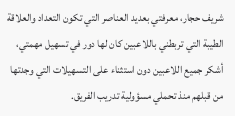شريف حجار، معرفتي بعديد العناصر التي تكون التعداد والعلاقة الطيبة التي تربطني باللاعبين كان لها دور في تسهيل مهمتي، أشكر جميع اللاعبين دون استثناء على التسهيلات التي وجدتها من قبلهم منذ تحملي مسؤولية تدريب الفريق.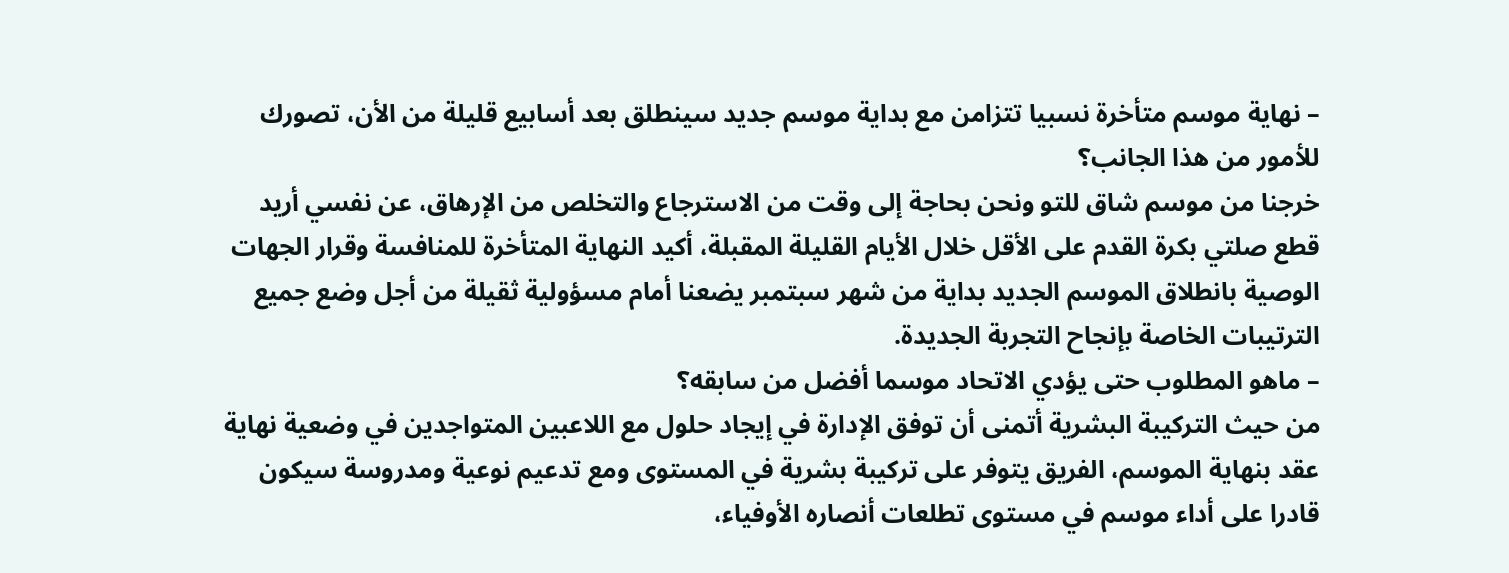– نهاية موسم متأخرة نسبيا تتزامن مع بداية موسم جديد سينطلق بعد أسابيع قليلة من الأن، تصورك للأمور من هذا الجانب؟
خرجنا من موسم شاق للتو ونحن بحاجة إلى وقت من الاسترجاع والتخلص من الإرهاق، عن نفسي أريد قطع صلتي بكرة القدم على الأقل خلال الأيام القليلة المقبلة، أكيد النهاية المتأخرة للمنافسة وقرار الجهات الوصية بانطلاق الموسم الجديد بداية من شهر سبتمبر يضعنا أمام مسؤولية ثقيلة من أجل وضع جميع الترتيبات الخاصة بإنجاح التجربة الجديدة.
– ماهو المطلوب حتى يؤدي الاتحاد موسما أفضل من سابقه؟
من حيث التركيبة البشرية أتمنى أن توفق الإدارة في إيجاد حلول مع اللاعبين المتواجدين في وضعية نهاية عقد بنهاية الموسم، الفريق يتوفر على تركيبة بشرية في المستوى ومع تدعيم نوعية ومدروسة سيكون قادرا على أداء موسم في مستوى تطلعات أنصاره الأوفياء،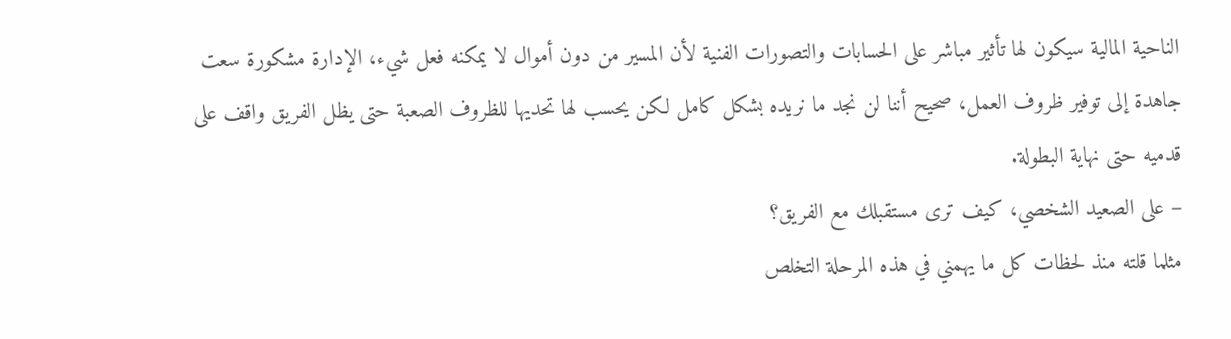الناحية المالية سيكون لها تأثير مباشر على الحسابات والتصورات الفنية لأن المسير من دون أموال لا يمكنه فعل شيء، الإدارة مشكورة سعت جاهدة إلى توفير ظروف العمل، صحيح أننا لن نجد ما نريده بشكل كامل لكن يحسب لها تحديها للظروف الصعبة حتى يظل الفريق واقف على قدميه حتى نهاية البطولة.
– على الصعيد الشخصي، كيف ترى مستقبلك مع الفريق؟
مثلما قلته منذ لحظات كل ما يهمني في هذه المرحلة التخلص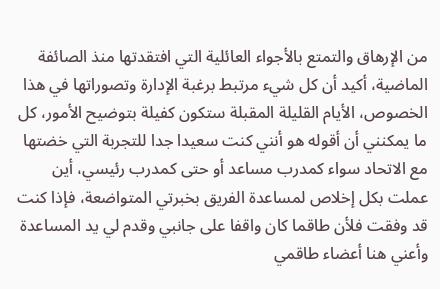من الإرهاق والتمتع بالأجواء العائلية التي افتقدتها منذ الصائفة الماضية، أكيد أن كل شيء مرتبط برغبة الإدارة وتصوراتها في هذا الخصوص، الأيام القليلة المقبلة ستكون كفيلة بتوضيح الأمور، كل ما يمكنني أن أقوله هو أنني كنت سعيدا جدا للتجربة التي خضتها مع الاتحاد سواء كمدرب مساعد أو حتى كمدرب رئيسي، أين عملت بكل إخلاص لمساعدة الفريق بخبرتي المتواضعة، فإذا كنت قد وفقت فلأن طاقما كان واقفا على جانبي وقدم لي يد المساعدة وأعني هنا أعضاء طاقمي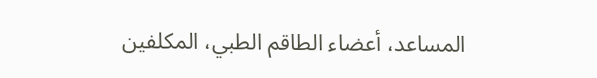المساعد، أعضاء الطاقم الطبي، المكلفين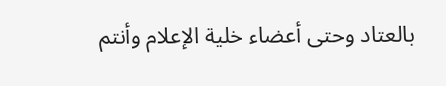بالعتاد وحتى أعضاء خلية الإعلام وأنتم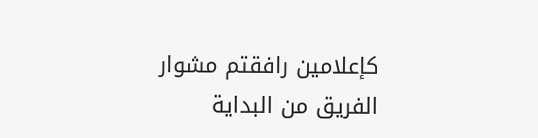كإعلامين رافقتم مشوار الفريق من البداية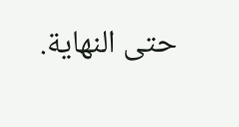حتى النهاية.